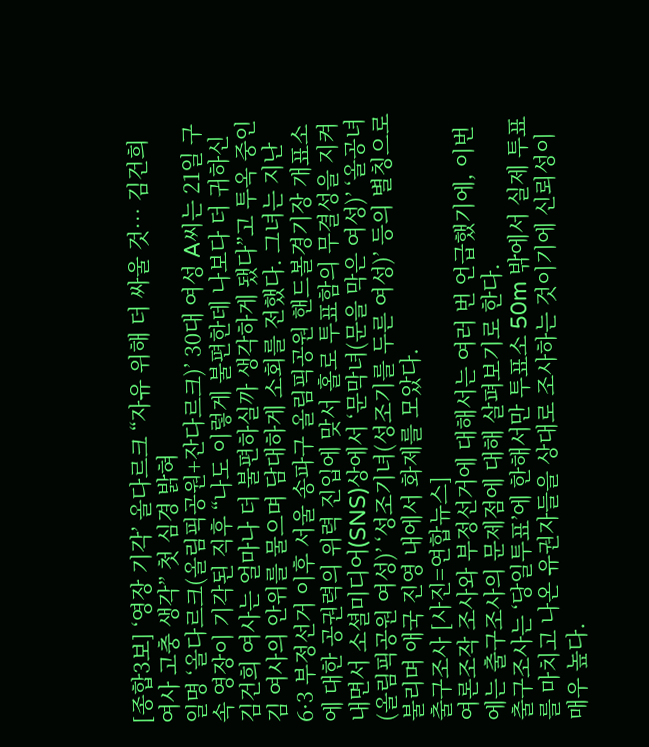[종합3보] ‘영장 기각’ 올다르크 “자유 위해 더 싸울 것… 김건희 여사 고충 생각” 첫 심경 밝혀
일명 ‘올다르크(올림픽공원+잔다르크)’ 30대 여성 A씨는 21일 구속 영장이 기각된 직후 “나도 이렇게 불편한데 나보다 더 귀하신 김건희 여사는 얼마나 더 불편하실까 생각하게 됐다”고 투옥 중인 김 여사의 안위를 물으며 담대하게 소회를 전했다. 그녀는 지난 6·3 부정선거 이후 서울 송파구 올림픽공원 핸드볼경기장 개표소에 대한 공권력의 위력 진입에 맞서 홀로 투표함의 무결성을 지켜내면서 소셜미디어(SNS)상에서 ‘문막녀(문을 막은 여성)’ ‘올공녀(올림픽공원 여성)’ ‘성조기녀(성조기를 두른 여성)’ 등의 별칭으로 불리며 애국 진영 내에서 화제를 모았다.
출구조사 [사진=연합뉴스]
여론조작 조사와 부정선거에 대해서는 여러 번 언급했기에, 이번에는 출구조사의 문제점에 대해 살펴보기로 한다.
출구조사는 ‘당일투표’에 한해서만 투표소 50m 밖에서 실제 투표를 마치고 나온 유권자들을 상대로 조사하는 것이기에 신뢰성이 매우 높다.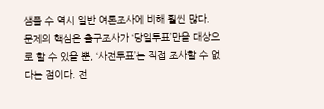샘플 수 역시 일반 여론조사에 비해 훨씬 많다.
문제의 핵심은 출구조사가 ‘당일투표’만을 대상으로 할 수 있을 뿐, ‘사전투표’는 직접 조사할 수 없다는 점이다. 전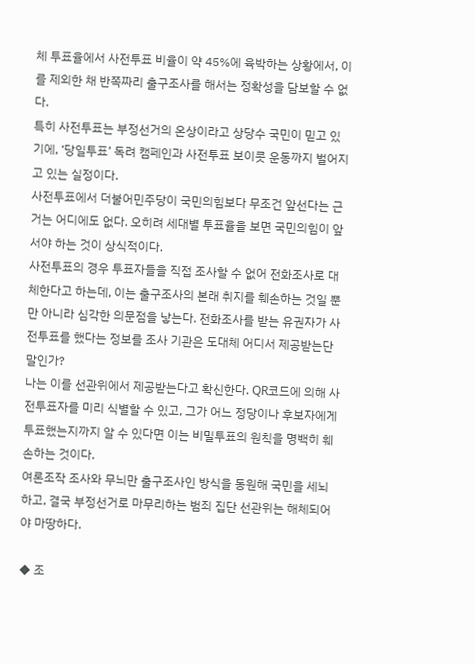체 투표율에서 사전투표 비율이 약 45%에 육박하는 상황에서, 이를 제외한 채 반쪽짜리 출구조사를 해서는 정확성을 담보할 수 없다.
특히 사전투표는 부정선거의 온상이라고 상당수 국민이 믿고 있기에, ‘당일투표’ 독려 캠페인과 사전투표 보이콧 운동까지 벌어지고 있는 실정이다.
사전투표에서 더불어민주당이 국민의힘보다 무조건 앞선다는 근거는 어디에도 없다. 오히려 세대별 투표율을 보면 국민의힘이 앞서야 하는 것이 상식적이다.
사전투표의 경우 투표자들을 직접 조사할 수 없어 전화조사로 대체한다고 하는데, 이는 출구조사의 본래 취지를 훼손하는 것일 뿐만 아니라 심각한 의문점을 낳는다. 전화조사를 받는 유권자가 사전투표를 했다는 정보를 조사 기관은 도대체 어디서 제공받는단 말인가?
나는 이를 선관위에서 제공받는다고 확신한다. QR코드에 의해 사전투표자를 미리 식별할 수 있고, 그가 어느 정당이나 후보자에게 투표했는지까지 알 수 있다면 이는 비밀투표의 원칙을 명백히 훼손하는 것이다.
여론조작 조사와 무늬만 출구조사인 방식을 동원해 국민을 세뇌하고, 결국 부정선거로 마무리하는 범죄 집단 선관위는 해체되어야 마땅하다.

◆ 조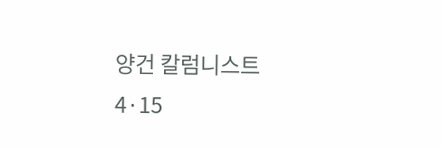양건 칼럼니스트
4·15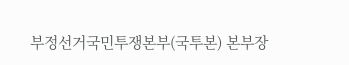부정선거국민투쟁본부(국투본) 본부장